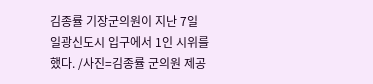김종률 기장군의원이 지난 7일 일광신도시 입구에서 1인 시위를 했다. /사진=김종률 군의원 제공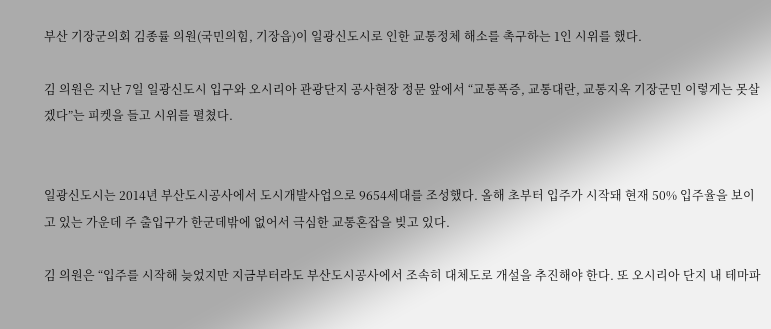부산 기장군의회 김종률 의원(국민의힘, 기장읍)이 일광신도시로 인한 교통정체 해소를 촉구하는 1인 시위를 했다.

김 의원은 지난 7일 일광신도시 입구와 오시리아 관광단지 공사현장 정문 앞에서 “교통폭증, 교통대란, 교통지옥 기장군민 이렇게는 못살겠다”는 피켓을 들고 시위를 펼쳤다.


일광신도시는 2014년 부산도시공사에서 도시개발사업으로 9654세대를 조성했다. 올해 초부터 입주가 시작돼 현재 50% 입주율을 보이고 있는 가운데 주 출입구가 한군데밖에 없어서 극심한 교통혼잡을 빚고 있다.

김 의원은 “입주를 시작해 늦었지만 지금부터라도 부산도시공사에서 조속히 대체도로 개설을 추진해야 한다. 또 오시리아 단지 내 테마파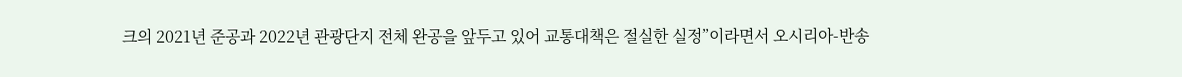크의 2021년 준공과 2022년 관광단지 전체 완공을 앞두고 있어 교통대책은 절실한 실정”이라면서 오시리아-반송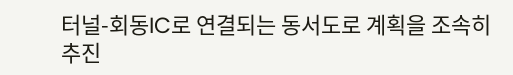터널-회동IC로 연결되는 동서도로 계획을 조속히 추진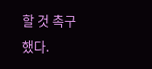할 것 촉구했다.